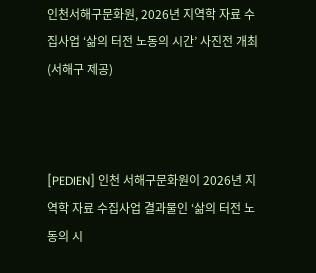인천서해구문화원, 2026년 지역학 자료 수집사업 ‘삶의 터전 노동의 시간’ 사진전 개최 (서해구 제공)



[PEDIEN] 인천 서해구문화원이 2026년 지역학 자료 수집사업 결과물인 ‘삶의 터전 노동의 시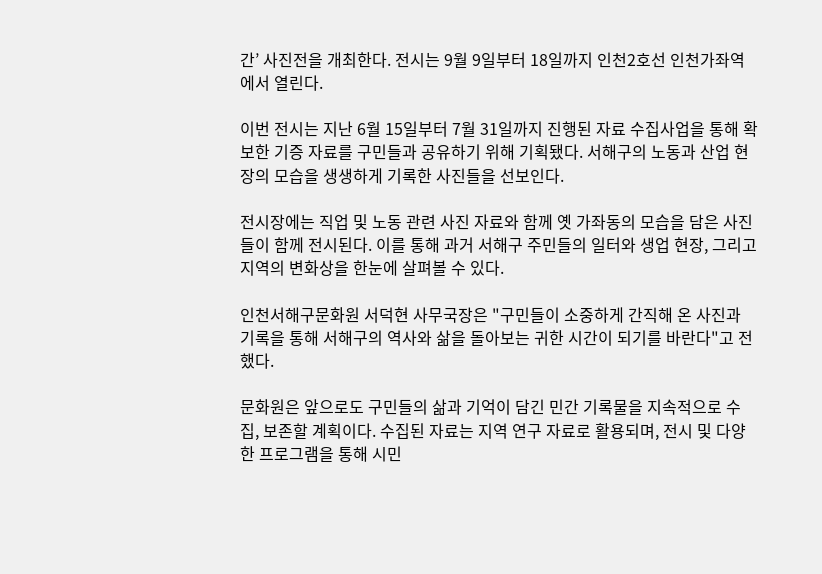간’ 사진전을 개최한다. 전시는 9월 9일부터 18일까지 인천2호선 인천가좌역에서 열린다.

이번 전시는 지난 6월 15일부터 7월 31일까지 진행된 자료 수집사업을 통해 확보한 기증 자료를 구민들과 공유하기 위해 기획됐다. 서해구의 노동과 산업 현장의 모습을 생생하게 기록한 사진들을 선보인다.

전시장에는 직업 및 노동 관련 사진 자료와 함께 옛 가좌동의 모습을 담은 사진들이 함께 전시된다. 이를 통해 과거 서해구 주민들의 일터와 생업 현장, 그리고 지역의 변화상을 한눈에 살펴볼 수 있다.

인천서해구문화원 서덕현 사무국장은 "구민들이 소중하게 간직해 온 사진과 기록을 통해 서해구의 역사와 삶을 돌아보는 귀한 시간이 되기를 바란다"고 전했다.

문화원은 앞으로도 구민들의 삶과 기억이 담긴 민간 기록물을 지속적으로 수집, 보존할 계획이다. 수집된 자료는 지역 연구 자료로 활용되며, 전시 및 다양한 프로그램을 통해 시민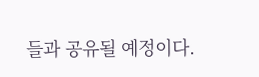들과 공유될 예정이다.